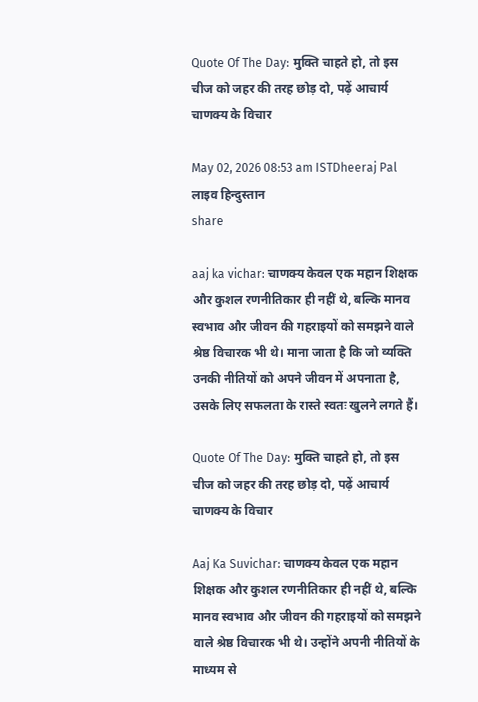Quote Of The Day: मुक्ति चाहते हो, तो इस चीज को जहर की तरह छोड़ दो, पढ़ें आचार्य चाणक्य के विचार

May 02, 2026 08:53 am ISTDheeraj Pal लाइव हिन्दुस्तान
share

aaj ka vichar: चाणक्य केवल एक महान शिक्षक और कुशल रणनीतिकार ही नहीं थे, बल्कि मानव स्वभाव और जीवन की गहराइयों को समझने वाले श्रेष्ठ विचारक भी थे। माना जाता है कि जो व्यक्ति उनकी नीतियों को अपने जीवन में अपनाता है, उसके लिए सफलता के रास्ते स्वतः खुलने लगते हैं।

Quote Of The Day: मुक्ति चाहते हो, तो इस चीज को जहर की तरह छोड़ दो, पढ़ें आचार्य चाणक्य के विचार

Aaj Ka Suvichar: चाणक्य केवल एक महान शिक्षक और कुशल रणनीतिकार ही नहीं थे, बल्कि मानव स्वभाव और जीवन की गहराइयों को समझने वाले श्रेष्ठ विचारक भी थे। उन्होंने अपनी नीतियों के माध्यम से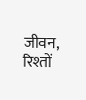जीवन, रिश्तों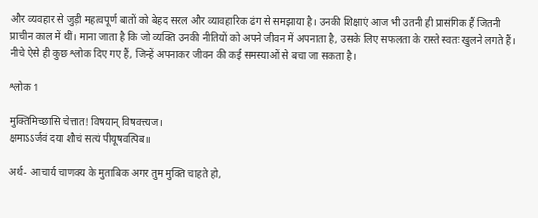और व्यवहार से जुड़ी महत्वपूर्ण बातों को बेहद सरल और व्यावहारिक ढंग से समझाया है। उनकी शिक्षाएं आज भी उतनी ही प्रासंगिक हैं जितनी प्राचीन काल में थीं। माना जाता है कि जो व्यक्ति उनकी नीतियों को अपने जीवन में अपनाता है, उसके लिए सफलता के रास्ते स्वतः खुलने लगते हैं। नीचे ऐसे ही कुछ श्लोक दिए गए हैं, जिन्हें अपनाकर जीवन की कई समस्याओं से बचा जा सकता है।

श्लोक 1

मुक्तिमिच्छासि चेत्तात! विषयान् विषवत्त्यज।
क्षमाऽऽर्जवं दया शौचं सत्यं पीयूषवत्पिब॥

अर्थ- आचार्य चाणक्य के मुताबिक अगर तुम मुक्ति चाहते हो,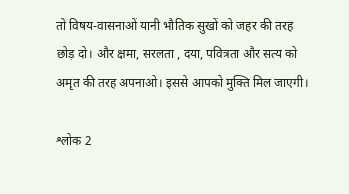तो विषय-वासनाओं यानी भौतिक सुखों को जहर की तरह छोड़ दो। और क्षमा, सरलता , दया, पवित्रता और सत्य को अमृत की तरह अपनाओ। इससे आपको मुक्ति मिल जाएगी।

श्लोक 2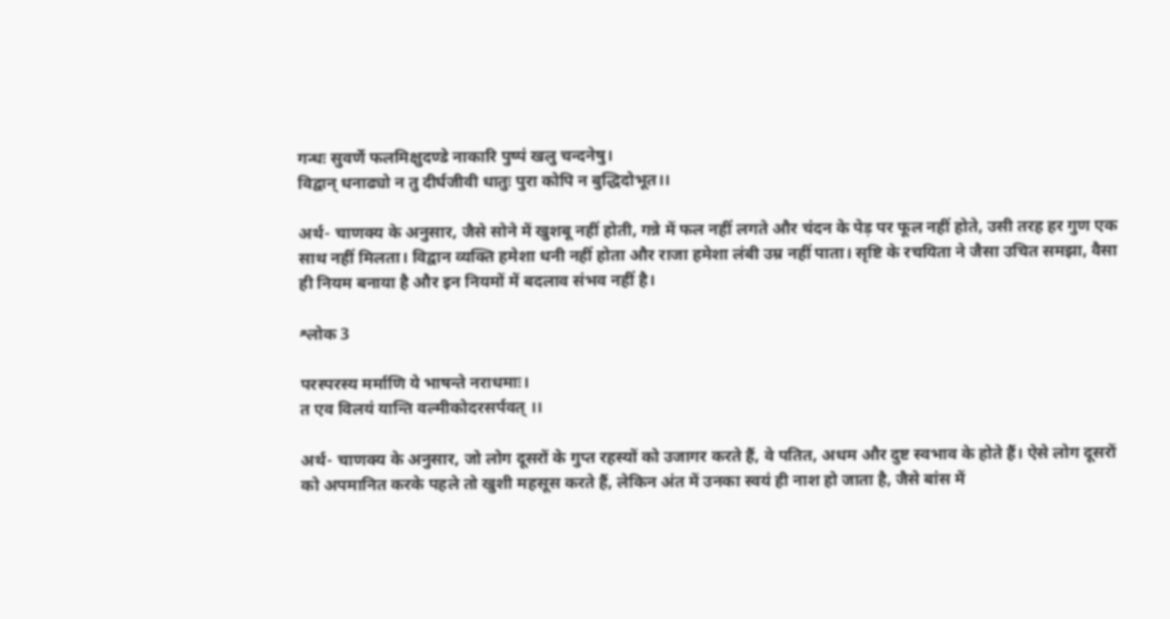गन्धः सुवर्णे फलमिक्षुदण्डे नाकारि पुष्पं खलु चन्दनेषु।
विद्वान् धनाढ्यो न तु दीर्घजीवी धातुः पुरा कोपि न बुद्धिदोभूत।।

अर्थ- चाणक्य के अनुसार, जैसे सोने में खुशबू नहीं होती, गन्ने में फल नहीं लगते और चंदन के पेड़ पर फूल नहीं होते, उसी तरह हर गुण एक साथ नहीं मिलता। विद्वान व्यक्ति हमेशा धनी नहीं होता और राजा हमेशा लंबी उम्र नहीं पाता। सृष्टि के रचयिता ने जैसा उचित समझा, वैसा ही नियम बनाया है और इन नियमों में बदलाव संभव नहीं है।

श्लोक 3

परस्परस्य मर्माणि ये भाषन्ते नराधमाः।
त एव विलयं यान्ति वल्मीकोदरसर्पवत् ।।

अर्थ- चाणक्य के अनुसार, जो लोग दूसरों के गुप्त रहस्यों को उजागर करते हैं, वे पतित, अधम और दुष्ट स्वभाव के होते हैं। ऐसे लोग दूसरों को अपमानित करके पहले तो खुशी महसूस करते हैं, लेकिन अंत में उनका स्वयं ही नाश हो जाता है, जैसे बांस में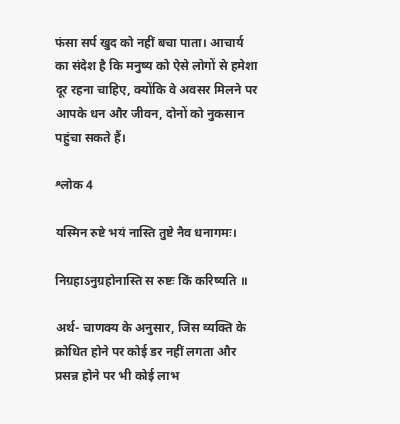फंसा सर्प खुद को नहीं बचा पाता। आचार्य का संदेश है कि मनुष्य को ऐसे लोगों से हमेशा दूर रहना चाहिए, क्योंकि वे अवसर मिलने पर आपके धन और जीवन, दोनों को नुकसान पहुंचा सकते हैं।

श्लोक 4

यस्मिन रुष्टे भयं नास्ति तुष्टे नैव धनागमः।

निग्रहाऽनुग्रहोनास्ति स रुष्टः किं करिष्यति ॥

अर्थ- चाणक्य के अनुसार, जिस व्यक्ति के क्रोधित होने पर कोई डर नहीं लगता और प्रसन्न होने पर भी कोई लाभ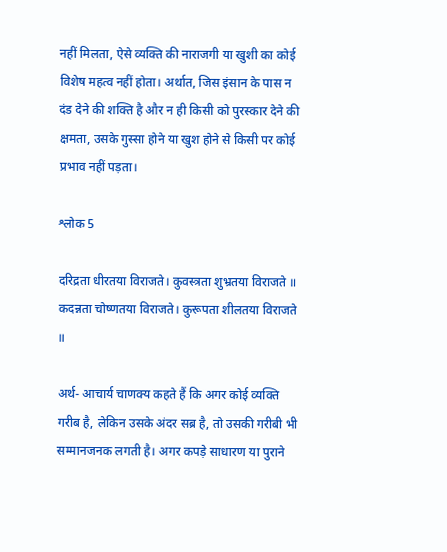नहीं मिलता, ऐसे व्यक्ति की नाराजगी या खुशी का कोई विशेष महत्व नहीं होता। अर्थात, जिस इंसान के पास न दंड देने की शक्ति है और न ही किसी को पुरस्कार देने की क्षमता, उसके गुस्सा होने या खुश होने से किसी पर कोई प्रभाव नहीं पड़ता।

श्लोक 5

दरिद्रता धीरतया विराजते। कुवस्त्रता शुभ्रतया विराजते ॥
कदन्नता चोष्णतया विराजते। कुरूपता शीलतया विराजते ॥

अर्थ- आचार्य चाणक्य कहते हैं कि अगर कोई व्यक्ति गरीब है, लेकिन उसके अंदर सब्र है, तो उसकी गरीबी भी सम्मानजनक लगती है। अगर कपड़े साधारण या पुराने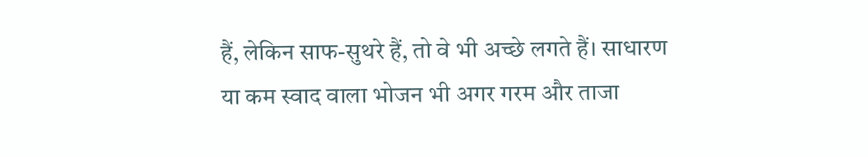हैं, लेकिन साफ-सुथरे हैं, तो वे भी अच्छे लगते हैं। साधारण या कम स्वाद वाला भोजन भी अगर गरम और ताजा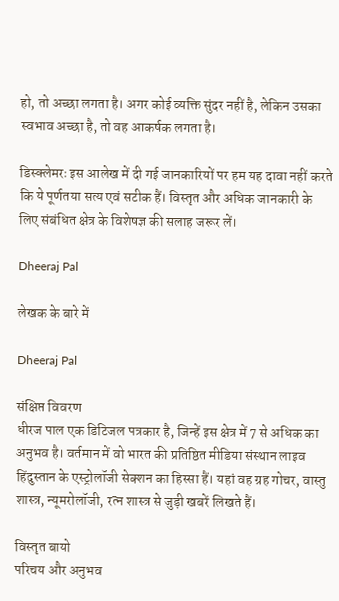हो, तो अच्छा लगता है। अगर कोई व्यक्ति सुंदर नहीं है, लेकिन उसका स्वभाव अच्छा है, तो वह आकर्षक लगता है।

डिस्क्लेमरः इस आलेख में दी गई जानकारियों पर हम यह दावा नहीं करते कि ये पूर्णतया सत्य एवं सटीक हैं। विस्तृत और अधिक जानकारी के लिए संबंधित क्षेत्र के विशेषज्ञ की सलाह जरूर लें।

Dheeraj Pal

लेखक के बारे में

Dheeraj Pal

संक्षिप्त विवरण
धीरज पाल एक डिटिजल पत्रकार है, जिन्हें इस क्षेत्र में 7 से अधिक का अनुभव है। वर्तमान में वो भारत की प्रतिष्ठित मीडिया संस्थान लाइव हिंदुस्तान के एस्ट्रोलॉजी सेक्शन का हिस्सा हैं। यहां वह ग्रह गोचर, वास्तु शास्त्र, न्यूमरोलॉजी, रत्न शास्त्र से जुड़ी खबरें लिखते हैं।

विस्तृत बायो
परिचय और अनुभव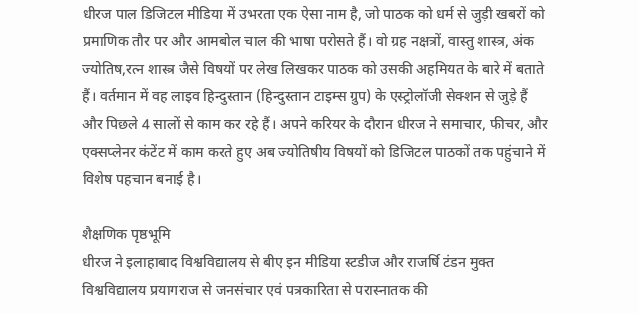धीरज पाल डिजिटल मीडिया में उभरता एक ऐसा नाम है, जो पाठक को धर्म से जुड़ी खबरों को प्रमाणिक तौर पर और आमबोल चाल की भाषा परोसते हैं। वो ग्रह नक्षत्रों, वास्तु शास्त्र, अंक ज्योतिष,रत्न शास्त्र जैसे विषयों पर लेख लिखकर पाठक को उसकी अहमियत के बारे में बताते हैं। वर्तमान में वह लाइव हिन्दुस्तान (हिन्दुस्तान टाइम्स ग्रुप) के एस्ट्रोलॉजी सेक्शन से जुड़े हैं और पिछले 4 सालों से काम कर रहे हैं। अपने करियर के दौरान धीरज ने समाचार, फीचर, और एक्सप्लेनर कंटेंट में काम करते हुए अब ज्योतिषीय विषयों को डिजिटल पाठकों तक पहुंचाने में विशेष पहचान बनाई है।

शैक्षणिक पृष्ठभूमि
धीरज ने इलाहाबाद विश्वविद्यालय से बीए इन मीडिया स्टडीज और राजर्षि टंडन मुक्त विश्वविद्यालय प्रयागराज से जनसंचार एवं पत्रकारिता से परास्नातक की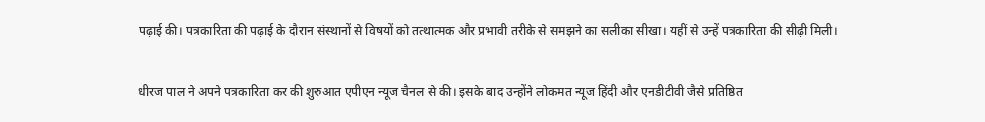पढ़ाई की। पत्रकारिता की पढ़ाई के दौरान संस्थानों से विषयों को तत्थात्मक और प्रभावी तरीके से समझने का सलीका सीखा। यहीं से उन्हें पत्रकारिता की सीढ़ी मिली।

धीरज पाल ने अपने पत्रकारिता कर की शुरुआत एपीएन न्यूज चैनल से की। इसके बाद उन्होंने लोकमत न्यूज हिंदी और एनडीटीवी जैसे प्रतिष्ठित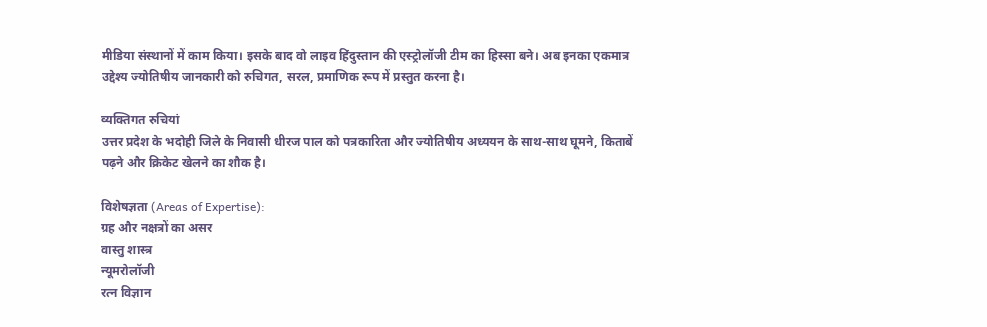मीडिया संस्थानों में काम किया। इसके बाद वो लाइव हिंदुस्तान की एस्ट्रोलॉजी टीम का हिस्सा बने। अब इनका एकमात्र उद्देश्य ज्योतिषीय जानकारी को रुचिगत, सरल, प्रमाणिक रूप में प्रस्तुत करना है।

व्यक्तिगत रुचियां
उत्तर प्रदेश के भदोही जिले के निवासी धीरज पाल को पत्रकारिता और ज्योतिषीय अध्ययन के साथ-साथ घूमने, किताबें पढ़ने और क्रिकेट खेलने का शौक है।

विशेषज्ञता (Areas of Expertise):
ग्रह और नक्षत्रों का असर
वास्तु शास्त्र
न्यूमरोलॉजी
रत्न विज्ञान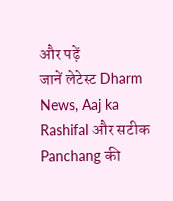और पढ़ें
जानें लेटेस्ट Dharm News, Aaj ka Rashifal और सटीक Panchang की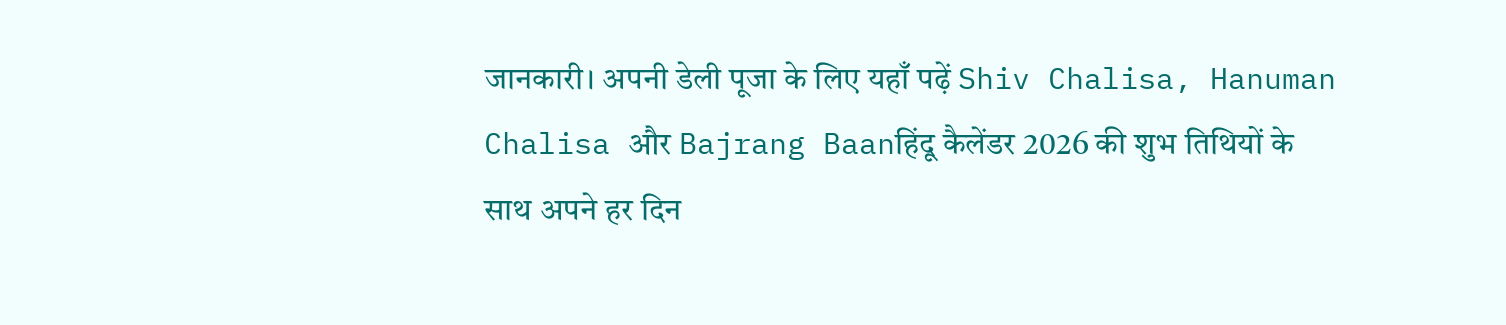जानकारी। अपनी डेली पूजा के लिए यहाँ पढ़ें Shiv Chalisa, Hanuman Chalisa और Bajrang Baanहिंदू कैलेंडर 2026 की शुभ तिथियों के साथ अपने हर दिन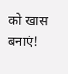को खास बनाएं!